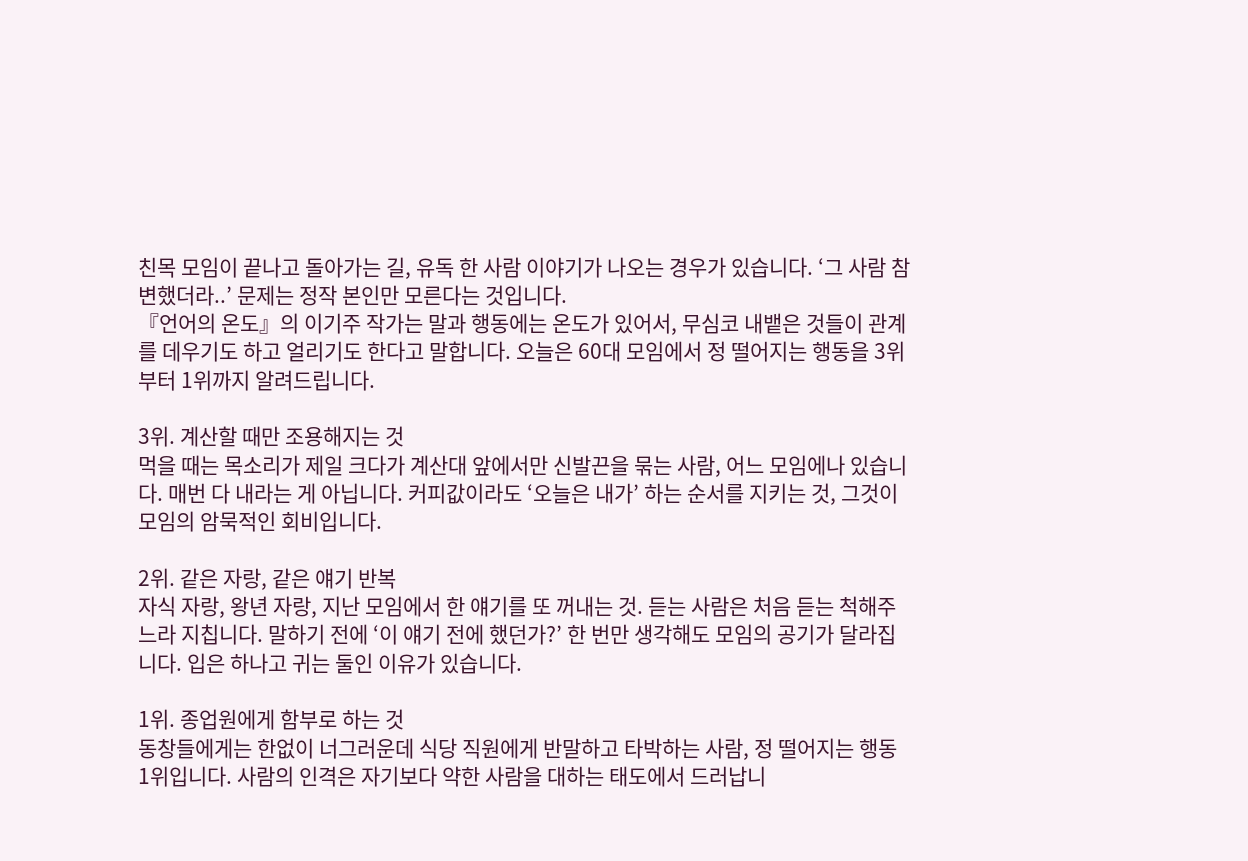친목 모임이 끝나고 돌아가는 길, 유독 한 사람 이야기가 나오는 경우가 있습니다. ‘그 사람 참 변했더라..’ 문제는 정작 본인만 모른다는 것입니다.
『언어의 온도』의 이기주 작가는 말과 행동에는 온도가 있어서, 무심코 내뱉은 것들이 관계를 데우기도 하고 얼리기도 한다고 말합니다. 오늘은 60대 모임에서 정 떨어지는 행동을 3위부터 1위까지 알려드립니다.

3위. 계산할 때만 조용해지는 것
먹을 때는 목소리가 제일 크다가 계산대 앞에서만 신발끈을 묶는 사람, 어느 모임에나 있습니다. 매번 다 내라는 게 아닙니다. 커피값이라도 ‘오늘은 내가’ 하는 순서를 지키는 것, 그것이 모임의 암묵적인 회비입니다.

2위. 같은 자랑, 같은 얘기 반복
자식 자랑, 왕년 자랑, 지난 모임에서 한 얘기를 또 꺼내는 것. 듣는 사람은 처음 듣는 척해주느라 지칩니다. 말하기 전에 ‘이 얘기 전에 했던가?’ 한 번만 생각해도 모임의 공기가 달라집니다. 입은 하나고 귀는 둘인 이유가 있습니다.

1위. 종업원에게 함부로 하는 것
동창들에게는 한없이 너그러운데 식당 직원에게 반말하고 타박하는 사람, 정 떨어지는 행동 1위입니다. 사람의 인격은 자기보다 약한 사람을 대하는 태도에서 드러납니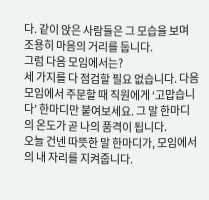다. 같이 앉은 사람들은 그 모습을 보며 조용히 마음의 거리를 둡니다.
그럼 다음 모임에서는?
세 가지를 다 점검할 필요 없습니다. 다음 모임에서 주문할 때 직원에게 ‘고맙습니다’ 한마디만 붙여보세요. 그 말 한마디의 온도가 곧 나의 품격이 됩니다.
오늘 건넨 따뜻한 말 한마디가, 모임에서의 내 자리를 지켜줍니다.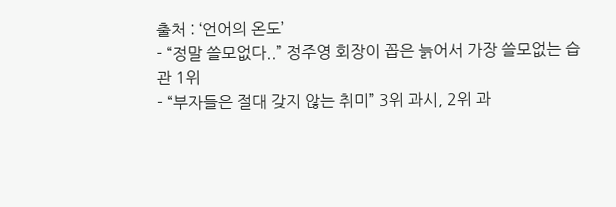출처 : ‘언어의 온도’
- “정말 쓸모없다..” 정주영 회장이 꼽은 늙어서 가장 쓸모없는 습관 1위
- “부자들은 절대 갖지 않는 취미” 3위 과시, 2위 과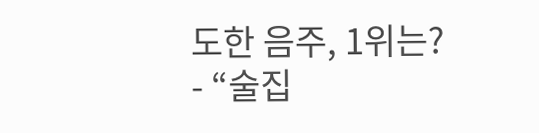도한 음주, 1위는?
- “술집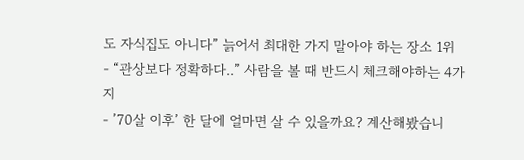도 자식집도 아니다” 늙어서 최대한 가지 말아야 하는 장소 1위
- “관상보다 정확하다..” 사람을 볼 때 반드시 체크해야하는 4가지
- ’70살 이후’ 한 달에 얼마면 살 수 있을까요? 계산해봤습니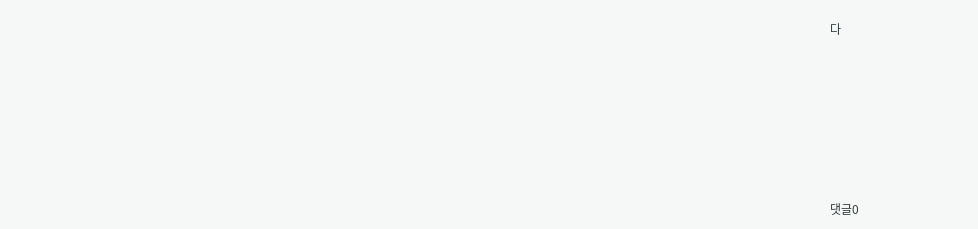다










댓글0